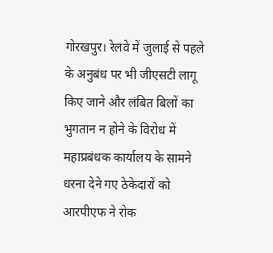गोरखपुर। रेलवे में जुलाई से पहले के अनुबंध पर भी जीएसटी लागू किए जाने और लंबित बिलों का भुगतान न होने के विरोध में महाप्रबंधक कार्यालय के सामने धरना देने गए ठेकेदारों को आरपीएफ ने रोक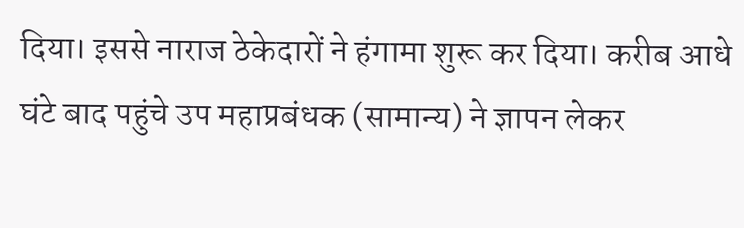दिया। इससे नाराज ठेकेदारों ने हंगामा शुरू कर दिया। करीब आधे घंटे बाद पहुंचे उप महाप्रबंधक (सामान्य) ने ज्ञापन लेकर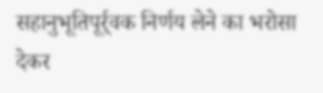सहानुभूतिपूर्र्वक निर्णय लेने का भरोसा देकर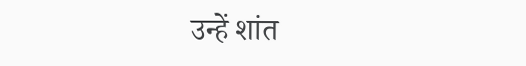उन्हें शांत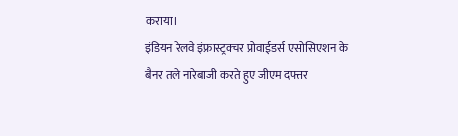कराया।
इंडियन रेलवे इंफ्रास्ट्रक्चर प्रोवाईडर्स एसोसिएशन के बैनर तले नारेबाजी करते हुए जीएम दफ्तर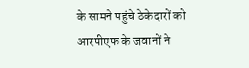के सामने पहुंचे ठेकेदारों को आरपीएफ के जवानों ने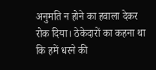अनुमति न होने का हवाला देकर रोक दिया। ठेकेदारों का कहना था कि हमें धरने की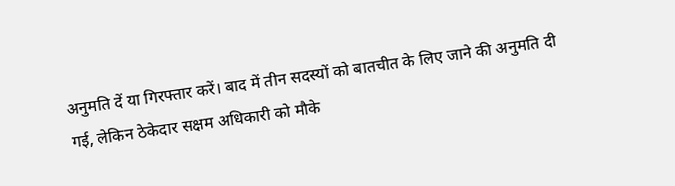अनुमति दें या गिरफ्तार करें। बाद में तीन सदस्यों को बातचीत के लिए जाने की अनुमति दी गई, लेकिन ठेकेदार सक्षम अधिकारी को मौके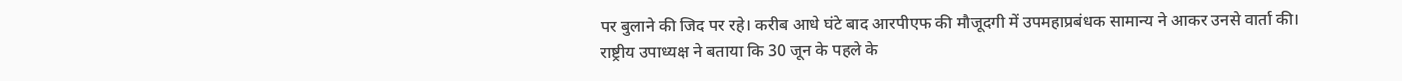पर बुलाने की जिद पर रहे। करीब आधे घंटे बाद आरपीएफ की मौजूदगी में उपमहाप्रबंधक सामान्य ने आकर उनसे वार्ता की।
राष्ट्रीय उपाध्यक्ष ने बताया कि 30 जून के पहले के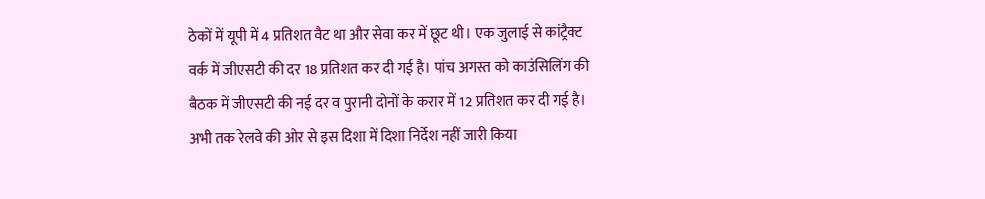ठेकों में यूपी में 4 प्रतिशत वैट था और सेवा कर में छूट थी। एक जुलाई से कांट्रैक्ट वर्क में जीएसटी की दर 18 प्रतिशत कर दी गई है। पांच अगस्त को काउंसिलिंग की बैठक में जीएसटी की नई दर व पुरानी दोनों के करार में 12 प्रतिशत कर दी गई है। अभी तक रेलवे की ओर से इस दिशा में दिशा निर्देश नहीं जारी किया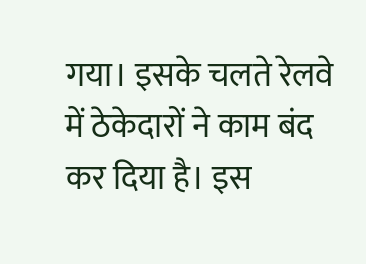गया। इसके चलते रेलवे में ठेकेदारों ने काम बंद कर दिया है। इस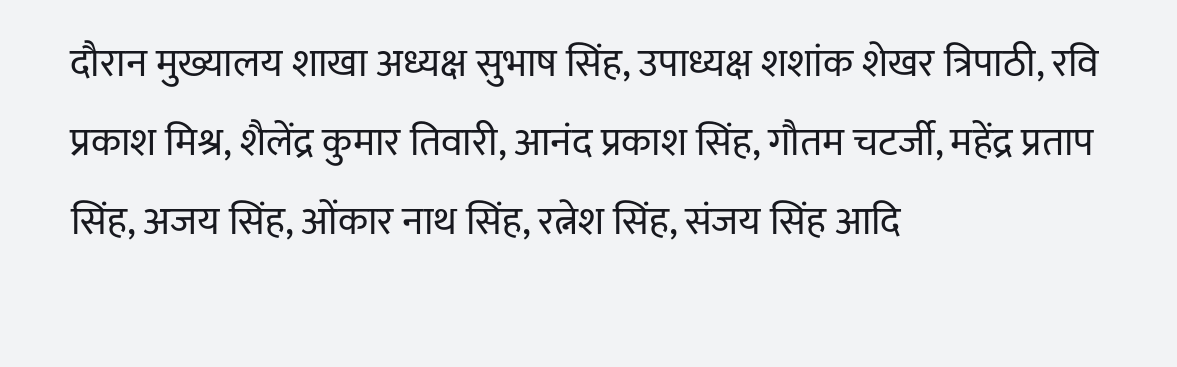दौरान मुख्यालय शाखा अध्यक्ष सुभाष सिंह, उपाध्यक्ष शशांक शेखर त्रिपाठी, रवि प्रकाश मिश्र, शैलेंद्र कुमार तिवारी, आनंद प्रकाश सिंह, गौतम चटर्जी, महेंद्र प्रताप सिंह, अजय सिंह, ओंकार नाथ सिंह, रत्नेश सिंह, संजय सिंह आदि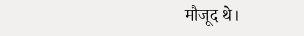मौजूद थे।